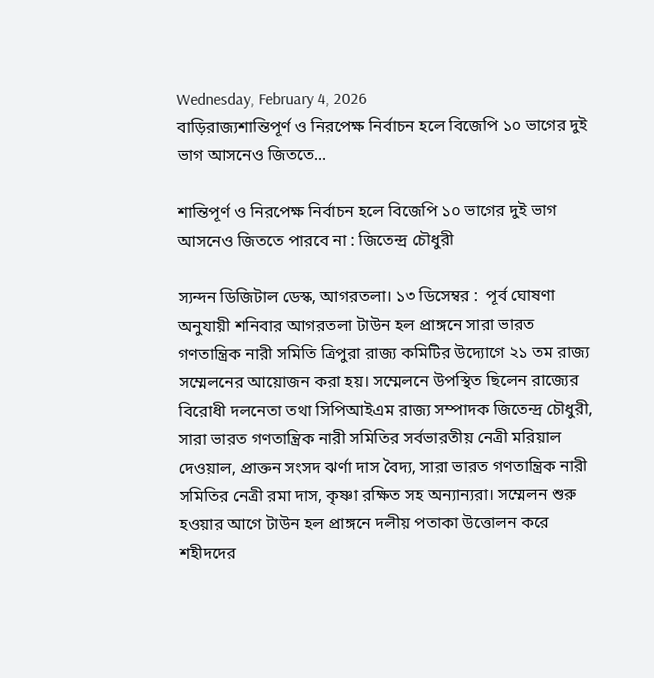Wednesday, February 4, 2026
বাড়িরাজ্যশান্তিপূর্ণ ও নিরপেক্ষ নির্বাচন হলে বিজেপি ১০ ভাগের দুই ভাগ আসনেও জিততে...

শান্তিপূর্ণ ও নিরপেক্ষ নির্বাচন হলে বিজেপি ১০ ভাগের দুই ভাগ আসনেও জিততে পারবে না : জিতেন্দ্র চৌধুরী

স্যন্দন ডিজিটাল ডেস্ক, আগরতলা। ১৩ ডিসেম্বর :  পূর্ব ঘোষণা অনুযায়ী শনিবার আগরতলা টাউন হল প্রাঙ্গনে সারা ভারত গণতান্ত্রিক নারী সমিতি ত্রিপুরা রাজ্য কমিটির উদ্যোগে ২১ তম রাজ্য সম্মেলনের আয়োজন করা হয়। সম্মেলনে উপস্থিত ছিলেন রাজ্যের বিরোধী দলনেতা তথা সিপিআইএম রাজ্য সম্পাদক জিতেন্দ্র চৌধুরী, সারা ভারত গণতান্ত্রিক নারী সমিতির সর্বভারতীয় নেত্রী মরিয়াল দেওয়াল, প্রাক্তন সংসদ ঝর্ণা দাস বৈদ্য, সারা ভারত গণতান্ত্রিক নারী সমিতির নেত্রী রমা দাস, কৃষ্ণা রক্ষিত সহ অন্যান্যরা। সম্মেলন শুরু হওয়ার আগে টাউন হল প্রাঙ্গনে দলীয় পতাকা উত্তোলন করে শহীদদের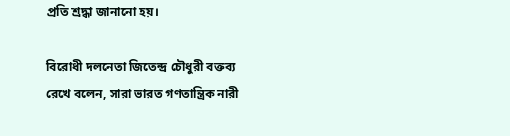প্রতি শ্রদ্ধা জানানো হয়।

বিরোধী দলনেতা জিতেন্দ্র চৌধুরী বক্তব্য রেখে বলেন, সারা ভারত গণতান্ত্রিক নারী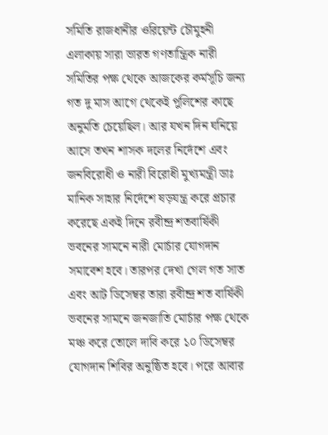সমিতি রাজধানীর ওরিয়েন্ট চৌমুহনী এলাকায় সারা ভারত গণতান্ত্রিক নারী সমিতির পক্ষ থেকে আজকের কর্মসূচি জন্য গত দু মাস আগে থেকেই পুলিশের কাছে অনুমতি চেয়েছিল। আর যখন দিন ঘনিয়ে আসে তখন শাসক দলের নির্দেশে এবং জনবিরোধী ও নারী বিরোধী মুখ্যমন্ত্রী ডাঃ মানিক সাহার নির্দেশে ষড়যন্ত্র করে প্রচার করেছে একই দিনে রবীন্দ্র শতবার্ষিকী ভবনের সামনে নারী মোর্চার যোগদান সমাবেশ হবে। তারপর দেখা গেল গত সাত এবং আট ডিসেম্বর তারা রবীন্দ্র শত বার্ষিকী ভবনের সামনে জনজাতি মোর্চার পক্ষ থেকে মঞ্চ করে তোলে দাবি করে ১০ ডিসেম্বর যোগদান শিবির অনুষ্ঠিত হবে। পরে আবার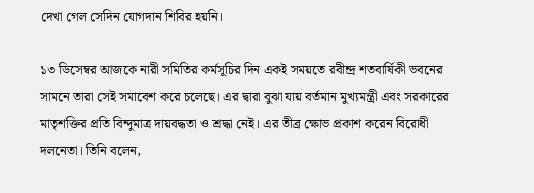দেখা গেল সেদিন যোগদান শিবির হয়নি।

১৩ ডিসেম্বর আজকে নারী সমিতির কর্মসূচির দিন একই সময়তে রবীন্দ্র শতবার্ষিকী ভবনের সামনে তারা সেই সমাবেশ করে চলেছে। এর দ্বারা বুঝা যায় বর্তমান মুখ্যমন্ত্রী এবং সরকারের মাতৃশক্তির প্রতি বিন্দুমাত্র দায়বদ্ধতা ও শ্রদ্ধা নেই। এর তীব্র ক্ষোভ প্রকাশ করেন বিরোধী দলনেতা। তিনি বলেন,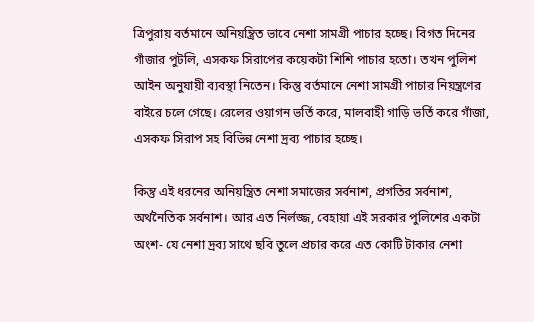ত্রিপুরায় বর্তমানে অনিয়ন্ত্রিত ভাবে নেশা সামগ্রী পাচার হচ্ছে। বিগত দিনের গাঁজার পুটলি, এসকফ সিরাপের কয়েকটা শিশি পাচার হতো। তখন পুলিশ আইন অনুযায়ী ব্যবস্থা নিতেন। কিন্তু বর্তমানে নেশা সামগ্রী পাচার নিয়ন্ত্রণের বাইরে চলে গেছে। রেলের ওয়াগন ভর্তি করে, মালবাহী গাড়ি ভর্তি করে গাঁজা, এসকফ সিরাপ সহ বিভিন্ন নেশা দ্রব্য পাচার হচ্ছে।

কিন্তু এই ধরনের অনিয়ন্ত্রিত নেশা সমাজের সর্বনাশ, প্রগতির সর্বনাশ, অর্থনৈতিক সর্বনাশ। আর এত নির্লজ্জ, বেহায়া এই সরকার পুলিশের একটা অংশ- যে নেশা দ্রব্য সাথে ছবি তুলে প্রচার করে এত কোটি টাকার নেশা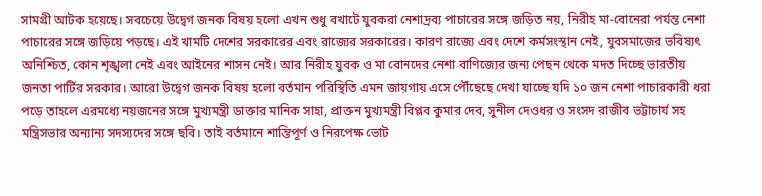সামগ্রী আটক হয়েছে। সবচেয়ে উদ্বেগ জনক বিষয় হলো এখন শুধু বখাটে যুবকরা নেশাদ্রব্য পাচারের সঙ্গে জড়িত নয়, নিরীহ মা-বোনেরা পর্যন্ত নেশা পাচারের সঙ্গে জড়িয়ে পড়ছে। এই খামটি দেশের সরকারের এবং রাজ্যের সরকারের। কারণ রাজ্যে এবং দেশে কর্মসংস্থান নেই, যুবসমাজের ভবিষ্যৎ অনিশ্চিত, কোন শৃঙ্খলা নেই এবং আইনের শাসন নেই। আর নিরীহ যুবক ও মা বোনদের নেশা বাণিজ্যের জন্য পেছন থেকে মদত দিচ্ছে ভারতীয় জনতা পার্টির সরকার। আরো উদ্বেগ জনক বিষয় হলো বর্তমান পরিস্থিতি এমন জায়গায় এসে পৌঁছেছে দেখা যাচ্ছে যদি ১০ জন নেশা পাচারকারী ধরা পড়ে তাহলে এরমধ্যে নয়জনের সঙ্গে মুখ্যমন্ত্রী ডাক্তার মানিক সাহা, প্রাক্তন মুখ্যমন্ত্রী বিপ্লব কুমার দেব, সুনীল দেওধর ও সংসদ রাজীব ভট্টাচার্য সহ মন্ত্রিসভার অন্যান্য সদস্যদের সঙ্গে ছবি। তাই বর্তমানে শান্তিপূর্ণ ও নিরপেক্ষ ভোট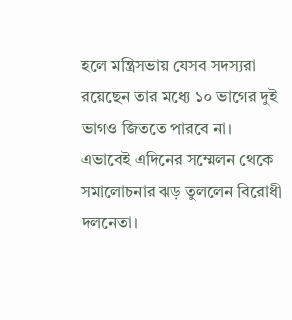হলে মন্ত্রিসভায় যেসব সদস্যরা রয়েছেন তার মধ্যে ১০ ভাগের দুই ভাগও জিততে পারবে না। এভাবেই এদিনের সম্মেলন থেকে সমালোচনার ঝড় তুললেন বিরোধী দলনেতা।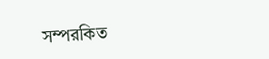সম্পরকিত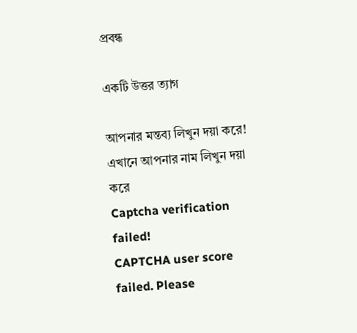প্রবন্ধ

একটি উত্তর ত্যাগ

আপনার মন্তব্য লিখুন দয়া করে!
এখানে আপনার নাম লিখুন দয়া করে
Captcha verification failed!
CAPTCHA user score failed. Please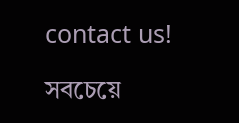contact us!

সবচেয়ে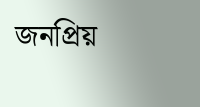জনপ্রিয়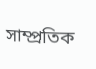সাম্প্রতিক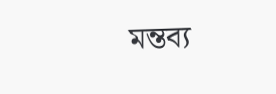মন্তব্য